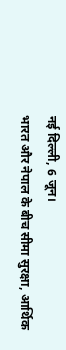नई दिल्ली, 6 जून।
भारत और नेपाल के बीच सीमा सुरक्षा, आर्थिक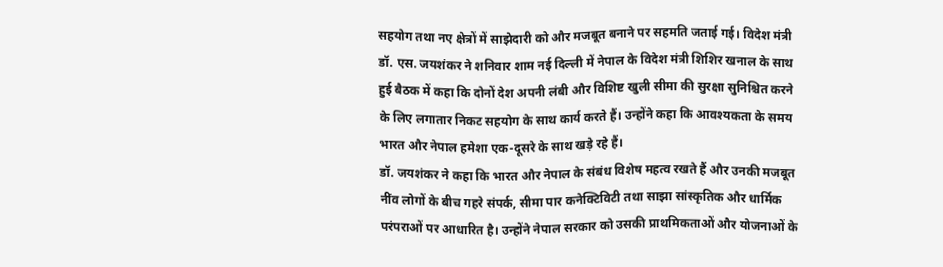सहयोग तथा नए क्षेत्रों में साझेदारी को और मजबूत बनाने पर सहमति जताई गई। विदेश मंत्री डॉ. एस. जयशंकर ने शनिवार शाम नई दिल्ली में नेपाल के विदेश मंत्री शिशिर खनाल के साथ हुई बैठक में कहा कि दोनों देश अपनी लंबी और विशिष्ट खुली सीमा की सुरक्षा सुनिश्चित करने के लिए लगातार निकट सहयोग के साथ कार्य करते हैं। उन्होंने कहा कि आवश्यकता के समय भारत और नेपाल हमेशा एक-दूसरे के साथ खड़े रहे हैं।
डॉ. जयशंकर ने कहा कि भारत और नेपाल के संबंध विशेष महत्व रखते हैं और उनकी मजबूत नींव लोगों के बीच गहरे संपर्क, सीमा पार कनेक्टिविटी तथा साझा सांस्कृतिक और धार्मिक परंपराओं पर आधारित है। उन्होंने नेपाल सरकार को उसकी प्राथमिकताओं और योजनाओं के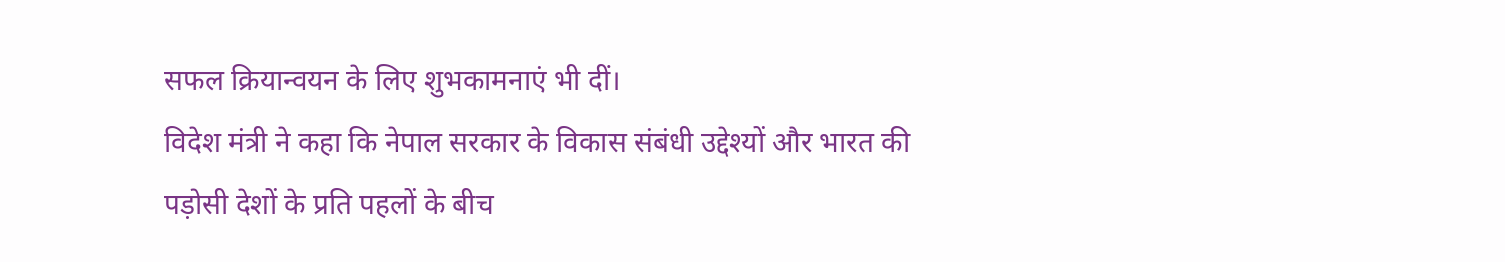सफल क्रियान्वयन के लिए शुभकामनाएं भी दीं।
विदेश मंत्री ने कहा कि नेपाल सरकार के विकास संबंधी उद्देश्यों और भारत की पड़ोसी देशों के प्रति पहलों के बीच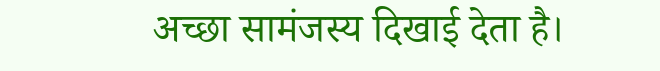अच्छा सामंजस्य दिखाई देता है।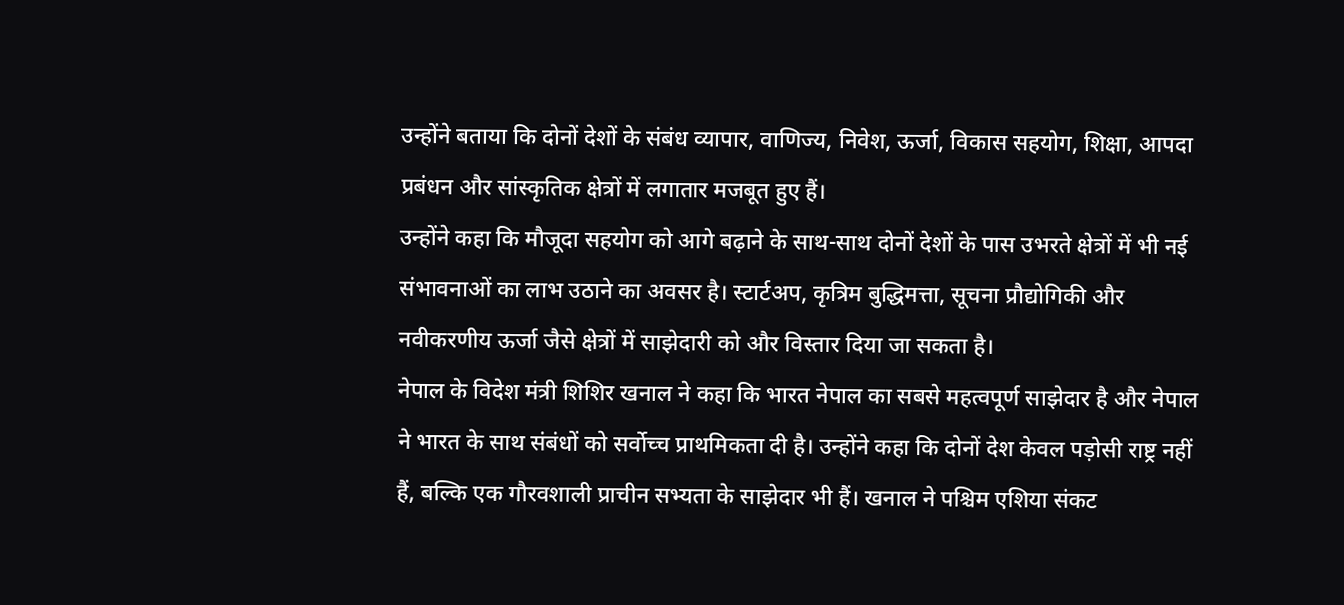उन्होंने बताया कि दोनों देशों के संबंध व्यापार, वाणिज्य, निवेश, ऊर्जा, विकास सहयोग, शिक्षा, आपदा प्रबंधन और सांस्कृतिक क्षेत्रों में लगातार मजबूत हुए हैं।
उन्होंने कहा कि मौजूदा सहयोग को आगे बढ़ाने के साथ-साथ दोनों देशों के पास उभरते क्षेत्रों में भी नई संभावनाओं का लाभ उठाने का अवसर है। स्टार्टअप, कृत्रिम बुद्धिमत्ता, सूचना प्रौद्योगिकी और नवीकरणीय ऊर्जा जैसे क्षेत्रों में साझेदारी को और विस्तार दिया जा सकता है।
नेपाल के विदेश मंत्री शिशिर खनाल ने कहा कि भारत नेपाल का सबसे महत्वपूर्ण साझेदार है और नेपाल ने भारत के साथ संबंधों को सर्वोच्च प्राथमिकता दी है। उन्होंने कहा कि दोनों देश केवल पड़ोसी राष्ट्र नहीं हैं, बल्कि एक गौरवशाली प्राचीन सभ्यता के साझेदार भी हैं। खनाल ने पश्चिम एशिया संकट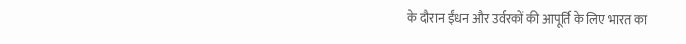के दौरान ईंधन और उर्वरकों की आपूर्ति के लिए भारत का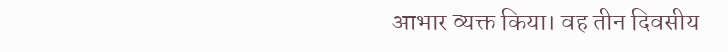आभार व्यक्त किया। वह तीन दिवसीय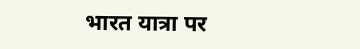भारत यात्रा पर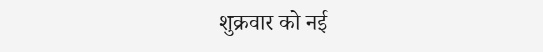शुक्रवार को नई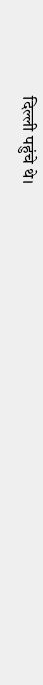दिल्ली पहुंचे थे।